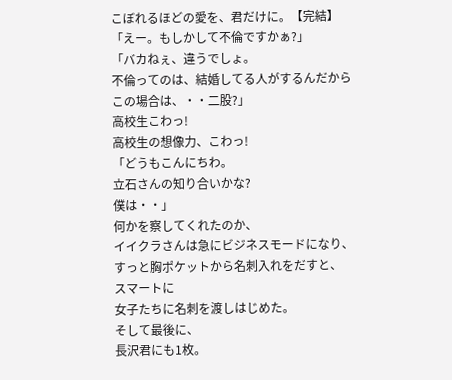こぼれるほどの愛を、君だけに。【完結】
「えー。もしかして不倫ですかぁ?」
「バカねぇ、違うでしょ。
不倫ってのは、結婚してる人がするんだから
この場合は、・・二股?」
高校生こわっ!
高校生の想像力、こわっ!
「どうもこんにちわ。
立石さんの知り合いかな?
僕は・・」
何かを察してくれたのか、
イイクラさんは急にビジネスモードになり、
すっと胸ポケットから名刺入れをだすと、
スマートに
女子たちに名刺を渡しはじめた。
そして最後に、
長沢君にも1枚。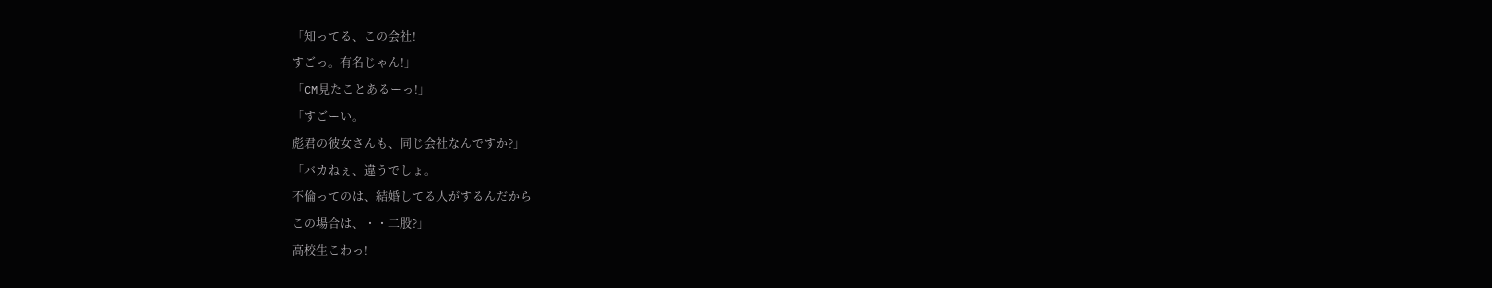「知ってる、この会社!
すごっ。有名じゃん!」
「CM見たことあるーっ!」
「すごーい。
彪君の彼女さんも、同じ会社なんですか?」
「バカねぇ、違うでしょ。
不倫ってのは、結婚してる人がするんだから
この場合は、・・二股?」
高校生こわっ!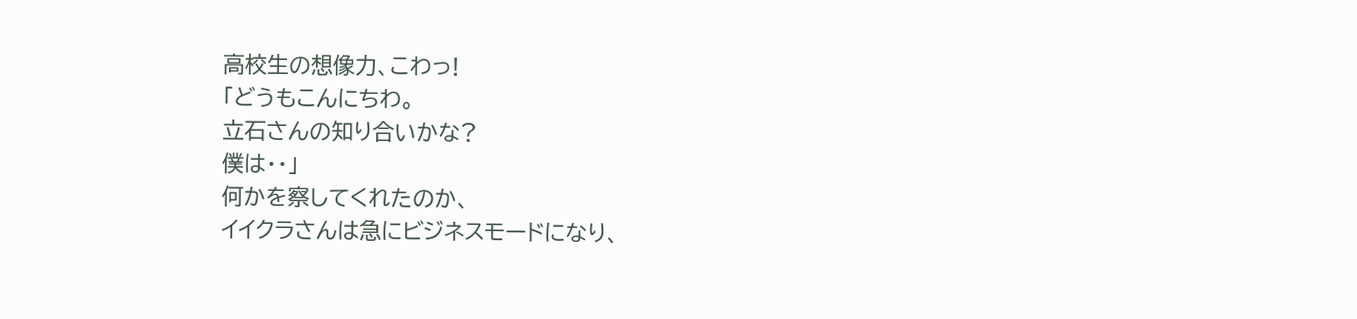高校生の想像力、こわっ!
「どうもこんにちわ。
立石さんの知り合いかな?
僕は・・」
何かを察してくれたのか、
イイクラさんは急にビジネスモードになり、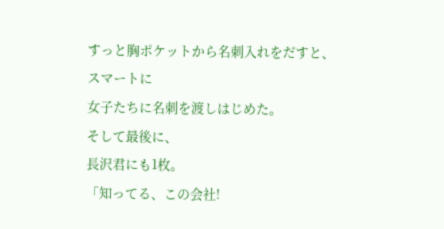すっと胸ポケットから名刺入れをだすと、
スマートに
女子たちに名刺を渡しはじめた。
そして最後に、
長沢君にも1枚。
「知ってる、この会社!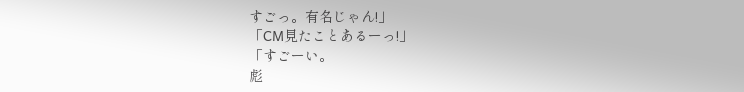すごっ。有名じゃん!」
「CM見たことあるーっ!」
「すごーい。
彪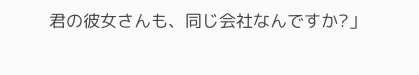君の彼女さんも、同じ会社なんですか?」